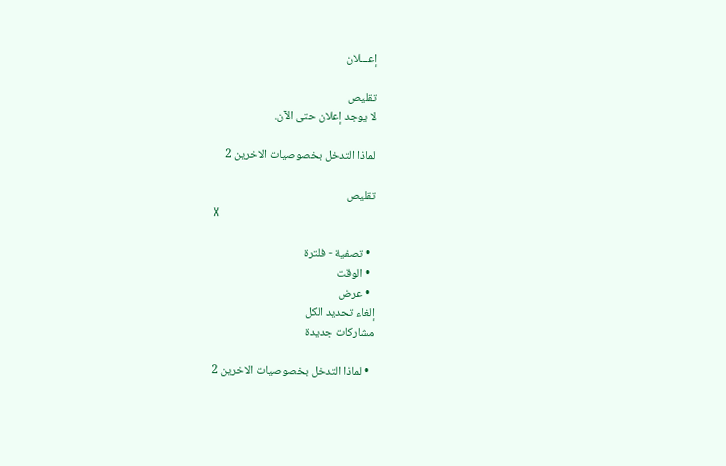إعـــلان

تقليص
لا يوجد إعلان حتى الآن.

لماذا التدخل بخصوصيات الاخرين 2

تقليص
X

  • تصفية - فلترة
  • الوقت
  • عرض
إلغاء تحديد الكل
مشاركات جديدة

  • لماذا التدخل بخصوصيات الاخرين 2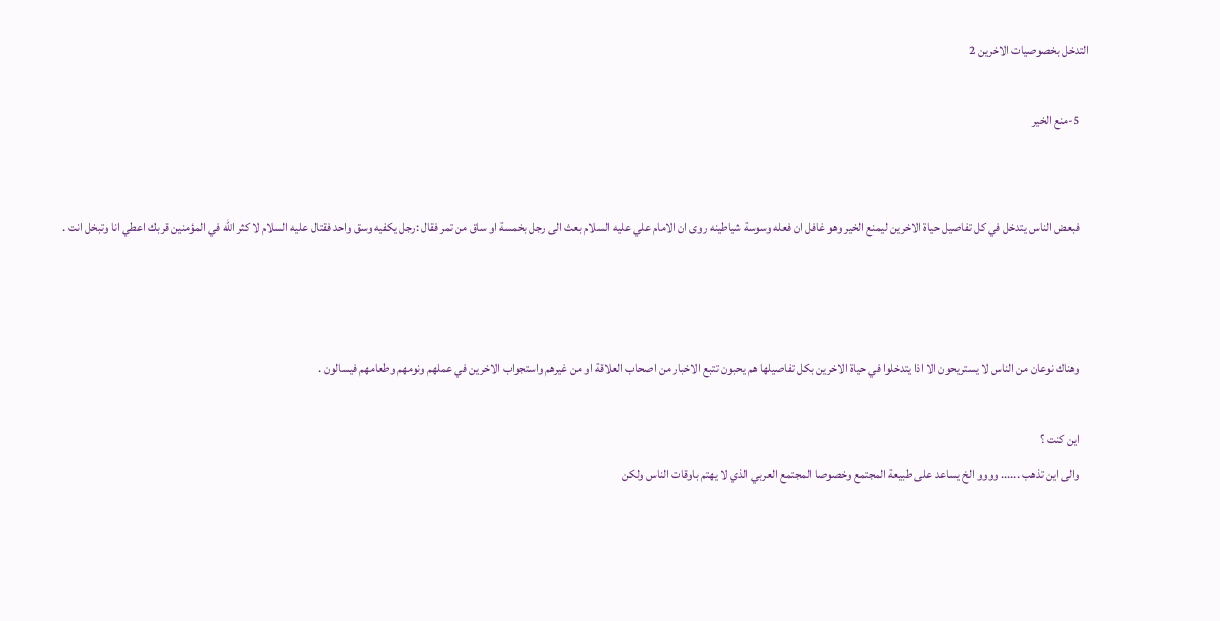التدخل بخصوصيات الاخرين 2

    5-منع الخير


    فبعض الناس يتدخل في كل تفاصيل حياة الاخرين ليمنع الخير وهو غافل ان فعله وسوسة شياطينه روى ان الامام علي عليه السلام بعث الى رجل بخمسة او ساق من تمر فقال :رجل يكفيه وسق واحد فقتال عليه السلام لا كثر الله في المؤمنين قربك اعطي انا وتبخل انت .



    وهناك نوعان من الناس لا يستريحون الا اذا يتدخلوا في حياة الاخرين بكل تفاصيلها هم يحبون تتبع الاخبار من اصحاب العلاقة او من غيرهم واستجواب الاخرين في عملهم ونومهم وطعامهم فيسالون .

    اين كنت ؟
    والى اين تذهب ...... وووو الخ يساعد على طبيعة المجتمع وخصوصا المجتمع العربي الذي لا يهتم باوقات الناس ولكن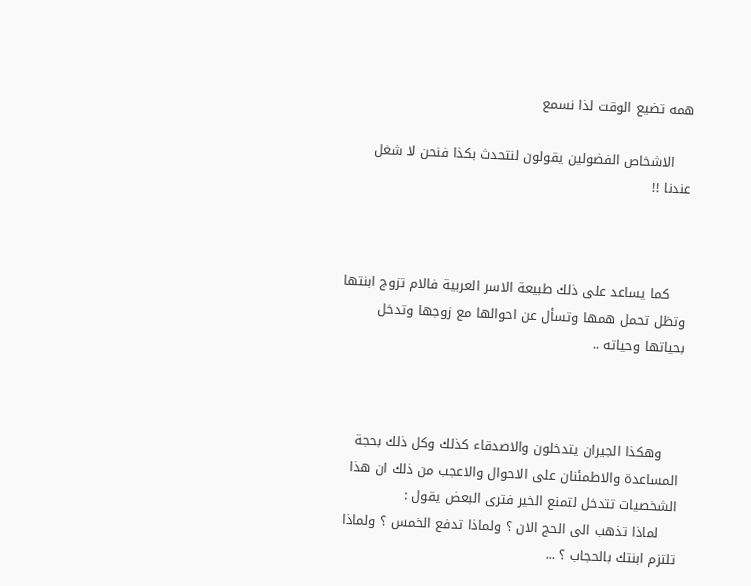همه تضيع الوقت لذا نسمع

    الاشخاص الفضولين يقولون لنتحدث بكذا فنحن لا شغل عندنا !!



    كما يساعد على ذلك طبيعة الاسر العربية فالام تزوج ابنتها وتظل تحمل همها وتسأل عن احوالها مع زوجها وتدخل بحياتها وحياته ..



    وهكذا الجيران يتدخلون والاصدقاء كذلك وكل ذلك بحجة المساعدة والاطمئنان على الاحوال والاعجب من ذلك ان هذا الشخصيات تتدخل لتمنع الخير فترى البعض يقول :
    لماذا تذهب الى الحج الان ؟ ولماذا تدفع الخمس ؟ ولماذا تلتزم ابنتك بالحجاب ؟ ...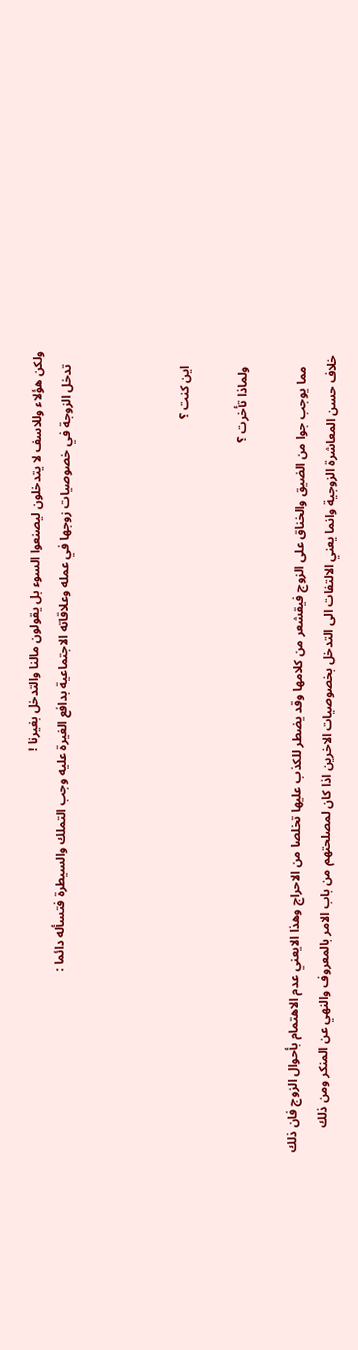ولكن هؤلاء وللاسف لا يتدخلون ليصنعوا السوء بل يقولون مالنا والتدخل بغيرنا !
    تدخل الزوجة في خصوصيات زوجها في عمله وعلاقاته الاجتماعية بدافع الغيرة عليه وجب التملك والسيطرة فتسأله دائما :



    اين كنت ؟

    ولماذا تأخرت ؟

    مما يوجب جوا من الضيق والخناق على الزوج فيقشعر من كلامها وقد يضطر للكذب عليها تخلصا من الاحراج وهذا الايعني عدم الاهتمام بأحوال الزوج فان ذلك خلاف حسن المعاشرة الزوجية وانما يعني الالتفات الى التدخل بخصوصيات الاخرين اذا كان لمصلحتهم من باب الامر بالمعروف والنهي عن المنكر ومن ذلك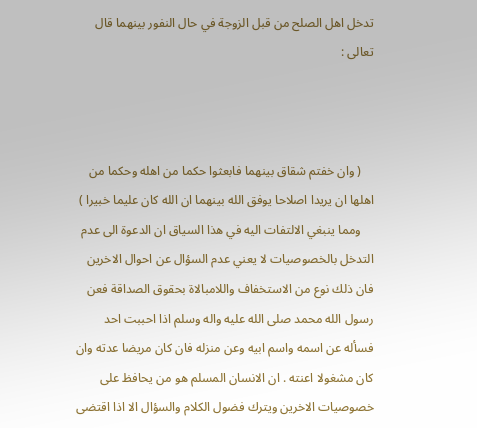تدخل اهل الصلح من قبل الزوجة في حال النفور بينهما قال تعالى :



    ( وان خفتم شقاق بينهما فابعثوا حكما من اهله وحكما من اهلها ان يريدا اصلاحا يوفق الله بينهما ان الله كان عليما خبيرا )
    ومما ينبغي الالتفات اليه في هذا السياق ان الدعوة الى عدم التدخل بالخصوصيات لا يعني عدم السؤال عن احوال الاخرين فان ذلك نوع من الاستخفاف واللامبالاة بحقوق الصداقة فعن رسول الله محمد صلى الله عليه واله وسلم اذا احببت احد فسأله عن اسمه واسم ابيه وعن منزله فان كان مريضا عدته وان كان مشغولا اعنته . ان الانسان المسلم هو من يحافظ على خصوصيات الاخرين ويترك فضول الكلام والسؤال الا اذا اقتضى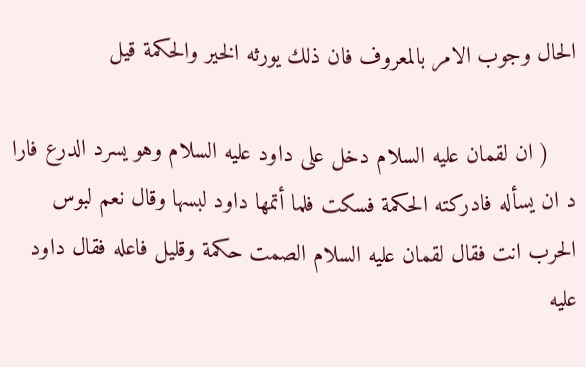الحال وجوب الامر بالمعروف فان ذلك يورثه الخير والحكمة قيل

    ( ان لقمان عليه السلام دخل على داود عليه السلام وهو يسرد الدرع فارا د ان يسأله فادركته الحكمة فسكت فلما أتمها داود لبسها وقال نعم لبوس الحرب انت فقال لقمان عليه السلام الصمت حكمة وقليل فاعله فقال داود عليه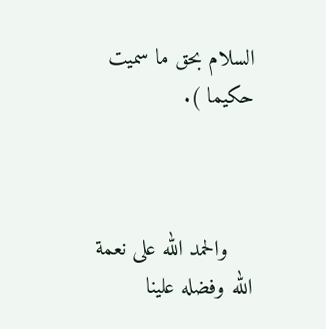السلام بحق ما سميت حكيما ).



    والحمد الله على نعمة الله وفضله علينا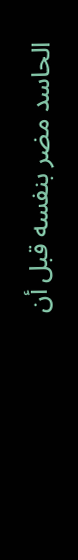الحاسد مضر بنفسه قبل أن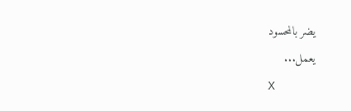يضر بالمحسود
يعمل...
X